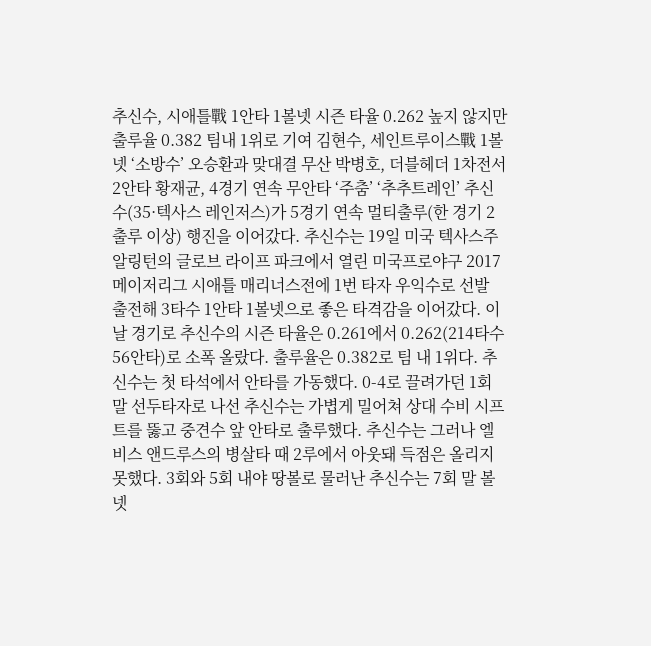추신수, 시애틀戰 1안타 1볼넷 시즌 타율 0.262 높지 않지만 출루율 0.382 팀내 1위로 기여 김현수, 세인트루이스戰 1볼넷 ‘소방수’ 오승환과 맞대결 무산 박병호, 더블헤더 1차전서 2안타 황재균, 4경기 연속 무안타 ‘주춤’ ‘추추트레인’ 추신수(35·텍사스 레인저스)가 5경기 연속 멀티출루(한 경기 2출루 이상) 행진을 이어갔다. 추신수는 19일 미국 텍사스주 알링턴의 글로브 라이프 파크에서 열린 미국프로야구 2017 메이저리그 시애틀 매리너스전에 1번 타자 우익수로 선발 출전해 3타수 1안타 1볼넷으로 좋은 타격감을 이어갔다. 이날 경기로 추신수의 시즌 타율은 0.261에서 0.262(214타수 56안타)로 소폭 올랐다. 출루율은 0.382로 팀 내 1위다. 추신수는 첫 타석에서 안타를 가동했다. 0-4로 끌려가던 1회 말 선두타자로 나선 추신수는 가볍게 밀어쳐 상대 수비 시프트를 뚫고 중견수 앞 안타로 출루했다. 추신수는 그러나 엘비스 앤드루스의 병살타 때 2루에서 아웃돼 득점은 올리지 못했다. 3회와 5회 내야 땅볼로 물러난 추신수는 7회 말 볼넷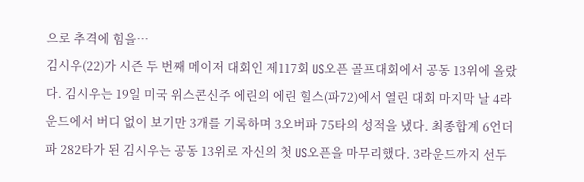으로 추격에 힘을…
김시우(22)가 시즌 두 번째 메이저 대회인 제117회 US오픈 골프대회에서 공동 13위에 올랐다. 김시우는 19일 미국 위스콘신주 에린의 에린 힐스(파72)에서 열린 대회 마지막 날 4라운드에서 버디 없이 보기만 3개를 기록하며 3오버파 75타의 성적을 냈다. 최종합계 6언더파 282타가 된 김시우는 공동 13위로 자신의 첫 US오픈을 마무리했다. 3라운드까지 선두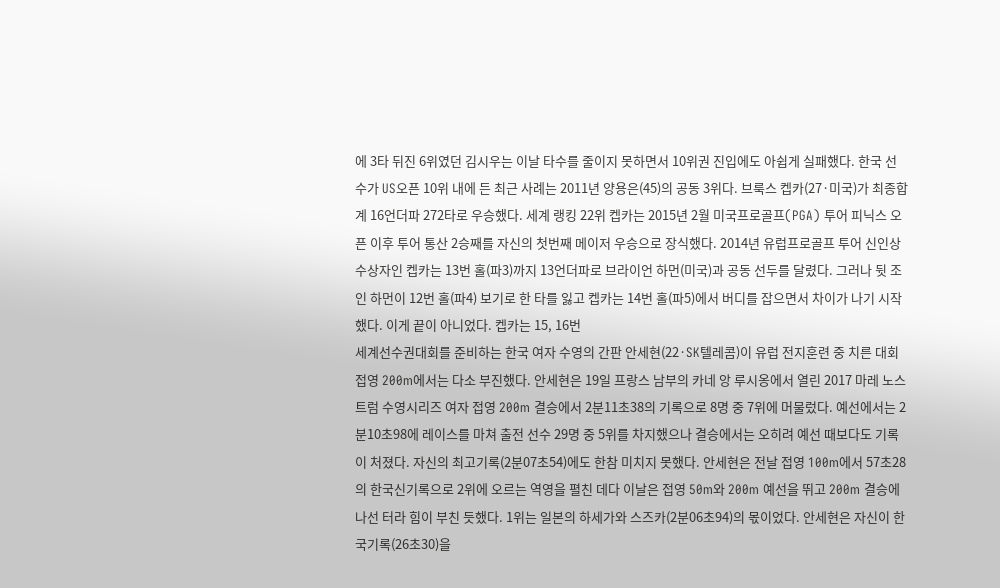에 3타 뒤진 6위였던 김시우는 이날 타수를 줄이지 못하면서 10위권 진입에도 아쉽게 실패했다. 한국 선수가 US오픈 10위 내에 든 최근 사례는 2011년 양용은(45)의 공동 3위다. 브룩스 켑카(27·미국)가 최종합계 16언더파 272타로 우승했다. 세계 랭킹 22위 켑카는 2015년 2월 미국프로골프(PGA) 투어 피닉스 오픈 이후 투어 통산 2승째를 자신의 첫번째 메이저 우승으로 장식했다. 2014년 유럽프로골프 투어 신인상 수상자인 켑카는 13번 홀(파3)까지 13언더파로 브라이언 하먼(미국)과 공동 선두를 달렸다. 그러나 뒷 조인 하먼이 12번 홀(파4) 보기로 한 타를 잃고 켑카는 14번 홀(파5)에서 버디를 잡으면서 차이가 나기 시작했다. 이게 끝이 아니었다. 켑카는 15, 16번
세계선수권대회를 준비하는 한국 여자 수영의 간판 안세현(22·SK텔레콤)이 유럽 전지훈련 중 치른 대회 접영 200m에서는 다소 부진했다. 안세현은 19일 프랑스 남부의 카네 앙 루시옹에서 열린 2017 마레 노스트럼 수영시리즈 여자 접영 200m 결승에서 2분11초38의 기록으로 8명 중 7위에 머물렀다. 예선에서는 2분10초98에 레이스를 마쳐 출전 선수 29명 중 5위를 차지했으나 결승에서는 오히려 예선 때보다도 기록이 처졌다. 자신의 최고기록(2분07초54)에도 한참 미치지 못했다. 안세현은 전날 접영 100m에서 57초28의 한국신기록으로 2위에 오르는 역영을 펼친 데다 이날은 접영 50m와 200m 예선을 뛰고 200m 결승에 나선 터라 힘이 부친 듯했다. 1위는 일본의 하세가와 스즈카(2분06초94)의 몫이었다. 안세현은 자신이 한국기록(26초30)을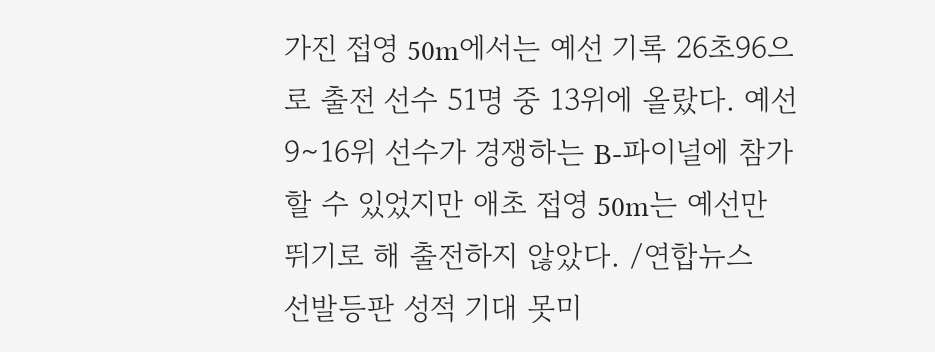가진 접영 50m에서는 예선 기록 26초96으로 출전 선수 51명 중 13위에 올랐다. 예선 9∼16위 선수가 경쟁하는 B-파이널에 참가할 수 있었지만 애초 접영 50m는 예선만 뛰기로 해 출전하지 않았다. /연합뉴스
선발등판 성적 기대 못미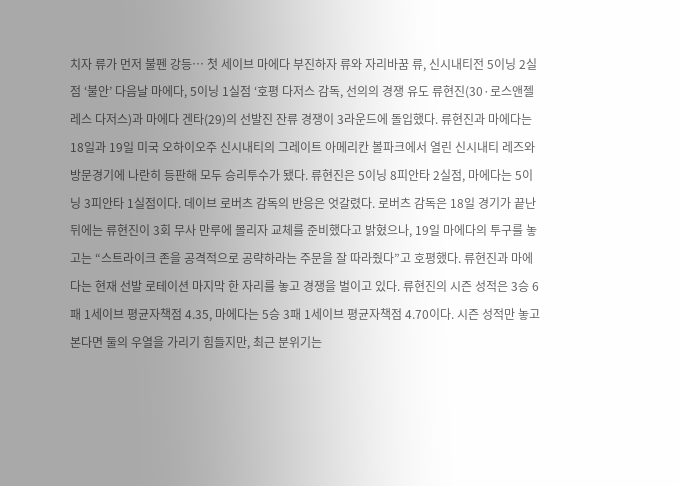치자 류가 먼저 불펜 강등… 첫 세이브 마에다 부진하자 류와 자리바꿈 류, 신시내티전 5이닝 2실점 ‘불안’ 다음날 마에다, 5이닝 1실점 ‘호평 다저스 감독, 선의의 경쟁 유도 류현진(30·로스앤젤레스 다저스)과 마에다 겐타(29)의 선발진 잔류 경쟁이 3라운드에 돌입했다. 류현진과 마에다는 18일과 19일 미국 오하이오주 신시내티의 그레이트 아메리칸 볼파크에서 열린 신시내티 레즈와 방문경기에 나란히 등판해 모두 승리투수가 됐다. 류현진은 5이닝 8피안타 2실점, 마에다는 5이닝 3피안타 1실점이다. 데이브 로버츠 감독의 반응은 엇갈렸다. 로버츠 감독은 18일 경기가 끝난 뒤에는 류현진이 3회 무사 만루에 몰리자 교체를 준비했다고 밝혔으나, 19일 마에다의 투구를 놓고는 “스트라이크 존을 공격적으로 공략하라는 주문을 잘 따라줬다”고 호평했다. 류현진과 마에다는 현재 선발 로테이션 마지막 한 자리를 놓고 경쟁을 벌이고 있다. 류현진의 시즌 성적은 3승 6패 1세이브 평균자책점 4.35, 마에다는 5승 3패 1세이브 평균자책점 4.70이다. 시즌 성적만 놓고 본다면 둘의 우열을 가리기 힘들지만, 최근 분위기는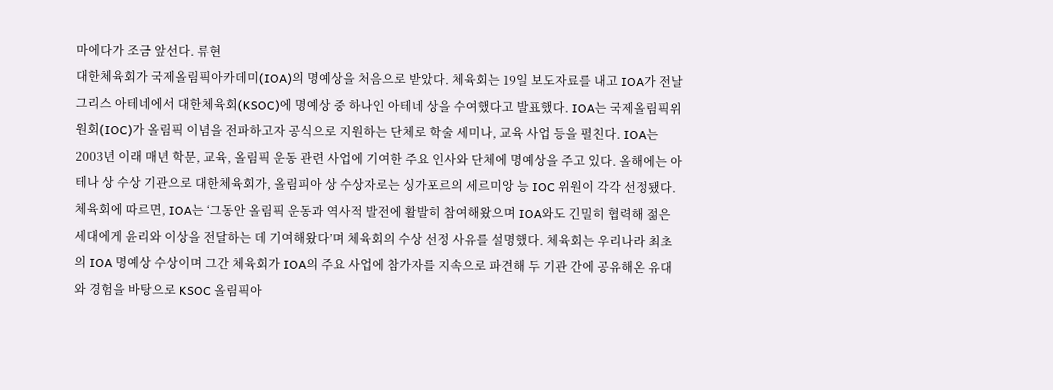마에다가 조금 앞선다. 류현
대한체육회가 국제올림픽아카데미(IOA)의 명예상을 처음으로 받았다. 체육회는 19일 보도자료를 내고 IOA가 전날 그리스 아테네에서 대한체육회(KSOC)에 명예상 중 하나인 아테네 상을 수여했다고 발표했다. IOA는 국제올림픽위원회(IOC)가 올림픽 이념을 전파하고자 공식으로 지원하는 단체로 학술 세미나, 교육 사업 등을 펼친다. IOA는 2003년 이래 매년 학문, 교육, 올림픽 운동 관련 사업에 기여한 주요 인사와 단체에 명예상을 주고 있다. 올해에는 아테나 상 수상 기관으로 대한체육회가, 올림피아 상 수상자로는 싱가포르의 세르미앙 능 IOC 위원이 각각 선정됐다. 체육회에 따르면, IOA는 ‘그동안 올림픽 운동과 역사적 발전에 활발히 참여해왔으며 IOA와도 긴밀히 협력해 젊은 세대에게 윤리와 이상을 전달하는 데 기여해왔다’며 체육회의 수상 선정 사유를 설명했다. 체육회는 우리나라 최초의 IOA 명예상 수상이며 그간 체육회가 IOA의 주요 사업에 참가자를 지속으로 파견해 두 기관 간에 공유해온 유대와 경험을 바탕으로 KSOC 올림픽아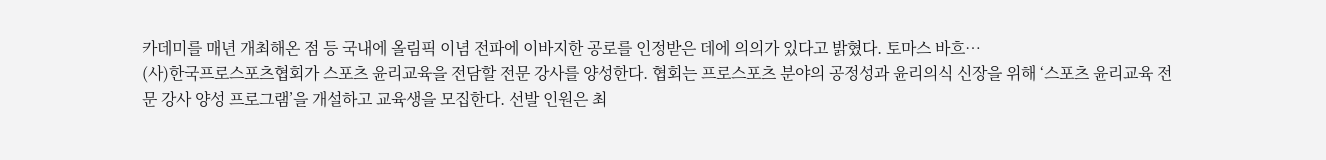카데미를 매년 개최해온 점 등 국내에 올림픽 이념 전파에 이바지한 공로를 인정받은 데에 의의가 있다고 밝혔다. 토마스 바흐…
(사)한국프로스포츠협회가 스포츠 윤리교육을 전담할 전문 강사를 양성한다. 협회는 프로스포츠 분야의 공정성과 윤리의식 신장을 위해 ‘스포츠 윤리교육 전문 강사 양성 프로그램’을 개설하고 교육생을 모집한다. 선발 인원은 최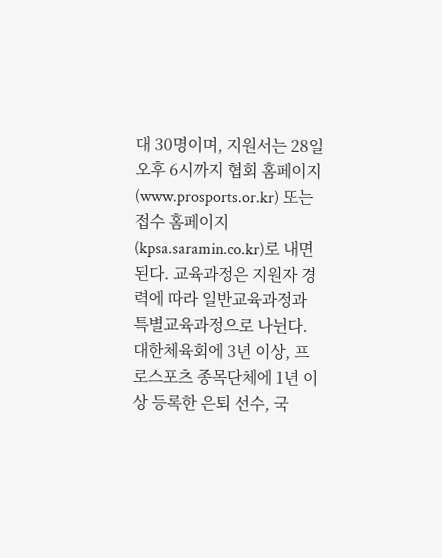대 30명이며, 지원서는 28일 오후 6시까지 협회 홈페이지(www.prosports.or.kr) 또는 접수 홈페이지(kpsa.saramin.co.kr)로 내면 된다. 교육과정은 지원자 경력에 따라 일반교육과정과 특별교육과정으로 나뉜다. 대한체육회에 3년 이상, 프로스포츠 종목단체에 1년 이상 등록한 은퇴 선수, 국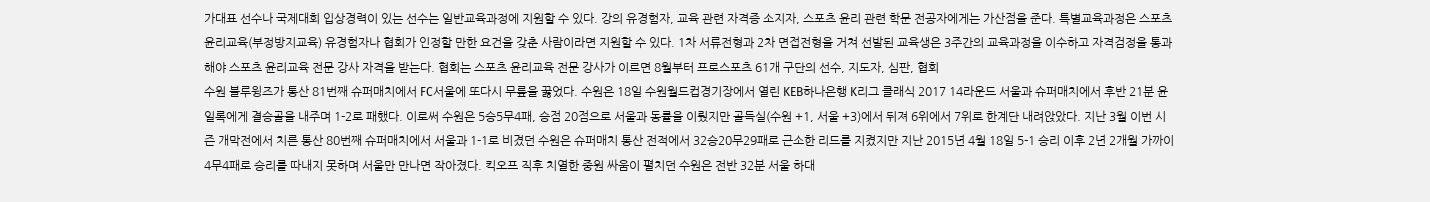가대표 선수나 국제대회 입상경력이 있는 선수는 일반교육과정에 지원할 수 있다. 강의 유경험자, 교육 관련 자격증 소지자, 스포츠 윤리 관련 학문 전공자에게는 가산점을 준다. 특별교육과정은 스포츠 윤리교육(부정방지교육) 유경험자나 협회가 인정할 만한 요건을 갖춘 사람이라면 지원할 수 있다. 1차 서류전형과 2차 면접전형을 거쳐 선발된 교육생은 3주간의 교육과정을 이수하고 자격검정을 통과해야 스포츠 윤리교육 전문 강사 자격을 받는다. 협회는 스포츠 윤리교육 전문 강사가 이르면 8월부터 프로스포츠 61개 구단의 선수, 지도자, 심판, 협회
수원 블루윙즈가 통산 81번째 슈퍼매치에서 FC서울에 또다시 무릎을 꿇었다. 수원은 18일 수원월드컵경기장에서 열린 KEB하나은행 K리그 클래식 2017 14라운드 서울과 슈퍼매치에서 후반 21분 윤일록에게 결승골을 내주며 1-2로 패했다. 이로써 수원은 5승5무4패, 승점 20점으로 서울과 동률을 이뤘지만 골득실(수원 +1, 서울 +3)에서 뒤져 6위에서 7위로 한계단 내려앉았다. 지난 3월 이번 시즌 개막전에서 치른 통산 80번째 슈퍼매치에서 서울과 1-1로 비겼던 수원은 슈퍼매치 통산 전적에서 32승20무29패로 근소한 리드를 지켰지만 지난 2015년 4월 18일 5-1 승리 이후 2년 2개월 가까이 4무4패로 승리를 따내지 못하며 서울만 만나면 작아졌다. 킥오프 직후 치열한 중원 싸움이 펼치던 수원은 전반 32분 서울 하대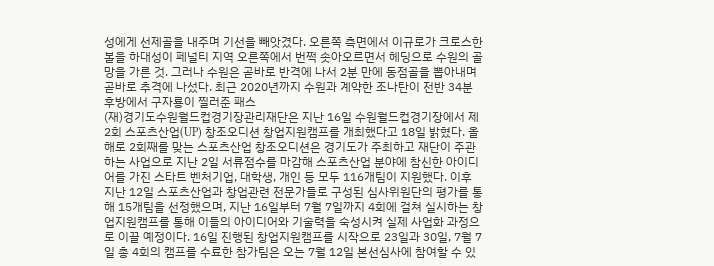성에게 선제골을 내주며 기선을 빼앗겼다. 오른쪽 측면에서 이규로가 크로스한 볼을 하대성이 페널티 지역 오른쪽에서 번쩍 솟아오르면서 헤딩으로 수원의 골망을 가른 것. 그러나 수원은 곧바로 반격에 나서 2분 만에 동점골을 뽑아내며 곧바로 추격에 나섰다. 최근 2020년까지 수원과 계약한 조나탄이 전반 34분 후방에서 구자룡이 찔러준 패스
(재)경기도수원월드컵경기장관리재단은 지난 16일 수원월드컵경기장에서 제2회 스포츠산업(UP) 창조오디션 창업지원캠프를 개최했다고 18일 밝혔다. 올해로 2회째를 맞는 스포츠산업 창조오디션은 경기도가 주최하고 재단이 주관하는 사업으로 지난 2일 서류점수를 마감해 스포츠산업 분야에 참신한 아이디어를 가진 스타트 벤처기업, 대학생, 개인 등 모두 116개팀이 지원했다. 이후 지난 12일 스포츠산업과 창업관련 전문가들로 구성된 심사위원단의 평가를 통해 15개팀을 선정했으며, 지난 16일부터 7월 7일까지 4회에 걸쳐 실시하는 창업지원캠프를 통해 이들의 아이디어와 기술력을 숙성시켜 실제 사업화 과정으로 이끌 예정이다. 16일 진행된 창업지원캠프를 시작으로 23일과 30일, 7월 7일 총 4회의 캠프를 수료한 참가팀은 오는 7월 12일 본선심사에 참여할 수 있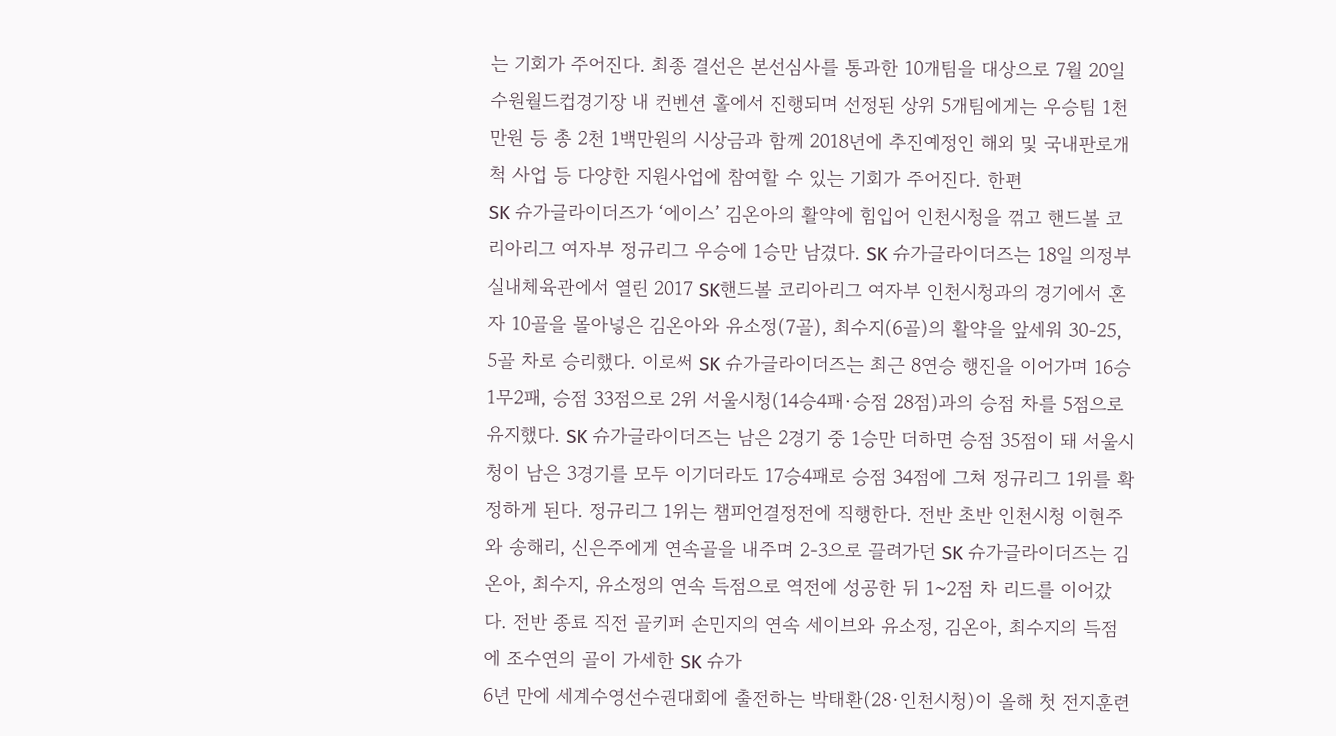는 기회가 주어진다. 최종 결선은 본선심사를 통과한 10개팀을 대상으로 7월 20일 수원월드컵경기장 내 컨벤션 홀에서 진행되며 선정된 상위 5개팀에게는 우승팀 1천만원 등 총 2천 1백만원의 시상금과 함께 2018년에 추진예정인 해외 및 국내판로개척 사업 등 다양한 지원사업에 참여할 수 있는 기회가 주어진다. 한편
SK 슈가글라이더즈가 ‘에이스’ 김온아의 활약에 힘입어 인천시청을 꺾고 핸드볼 코리아리그 여자부 정규리그 우승에 1승만 남겼다. SK 슈가글라이더즈는 18일 의정부실내체육관에서 열린 2017 SK핸드볼 코리아리그 여자부 인천시청과의 경기에서 혼자 10골을 몰아넣은 김온아와 유소정(7골), 최수지(6골)의 활약을 앞세워 30-25, 5골 차로 승리했다. 이로써 SK 슈가글라이더즈는 최근 8연승 행진을 이어가며 16승1무2패, 승점 33점으로 2위 서울시청(14승4패·승점 28점)과의 승점 차를 5점으로 유지했다. SK 슈가글라이더즈는 남은 2경기 중 1승만 더하면 승점 35점이 돼 서울시청이 남은 3경기를 모두 이기더라도 17승4패로 승점 34점에 그쳐 정규리그 1위를 확정하게 된다. 정규리그 1위는 챔피언결정전에 직행한다. 전반 초반 인천시청 이현주와 송해리, 신은주에게 연속골을 내주며 2-3으로 끌려가던 SK 슈가글라이더즈는 김온아, 최수지, 유소정의 연속 득점으로 역전에 성공한 뒤 1~2점 차 리드를 이어갔다. 전반 종료 직전 골키퍼 손민지의 연속 세이브와 유소정, 김온아, 최수지의 득점에 조수연의 골이 가세한 SK 슈가
6년 만에 세계수영선수권대회에 출전하는 박태환(28·인천시청)이 올해 첫 전지훈련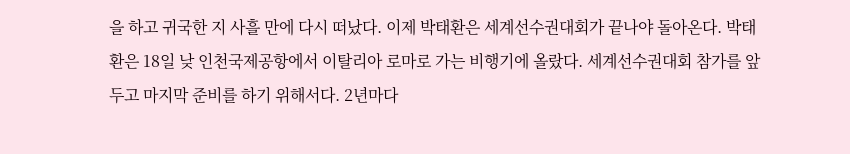을 하고 귀국한 지 사흘 만에 다시 떠났다. 이제 박태환은 세계선수권대회가 끝나야 돌아온다. 박태환은 18일 낮 인천국제공항에서 이탈리아 로마로 가는 비행기에 올랐다. 세계선수권대회 참가를 앞두고 마지막 준비를 하기 위해서다. 2년마다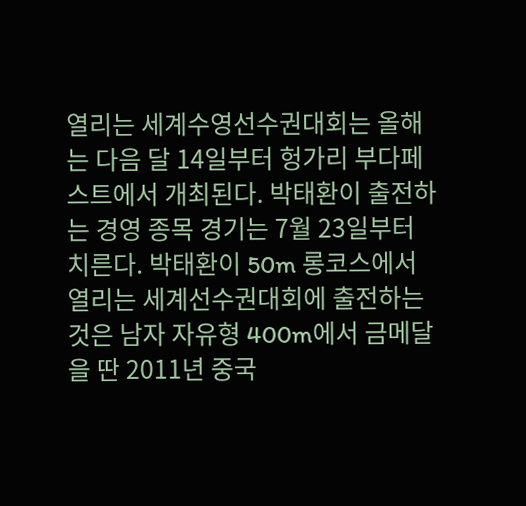열리는 세계수영선수권대회는 올해는 다음 달 14일부터 헝가리 부다페스트에서 개최된다. 박태환이 출전하는 경영 종목 경기는 7월 23일부터 치른다. 박태환이 50m 롱코스에서 열리는 세계선수권대회에 출전하는 것은 남자 자유형 400m에서 금메달을 딴 2011년 중국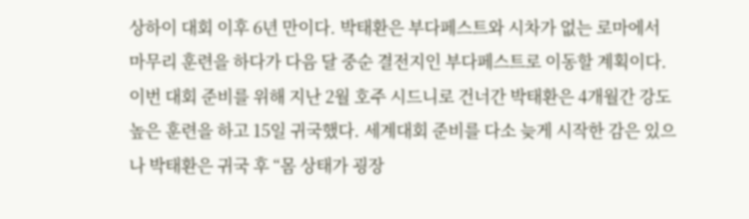상하이 대회 이후 6년 만이다. 박태환은 부다페스트와 시차가 없는 로마에서 마무리 훈련을 하다가 다음 달 중순 결전지인 부다페스트로 이동할 계획이다. 이번 대회 준비를 위해 지난 2월 호주 시드니로 건너간 박태환은 4개월간 강도 높은 훈련을 하고 15일 귀국했다. 세계대회 준비를 다소 늦게 시작한 감은 있으나 박태환은 귀국 후 “몸 상태가 굉장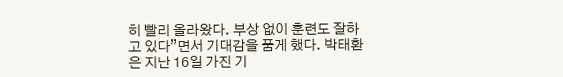히 빨리 올라왔다. 부상 없이 훈련도 잘하고 있다”면서 기대감을 품게 했다. 박태환은 지난 16일 가진 기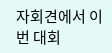자회견에서 이번 대회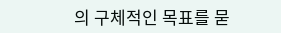의 구체적인 목표를 묻